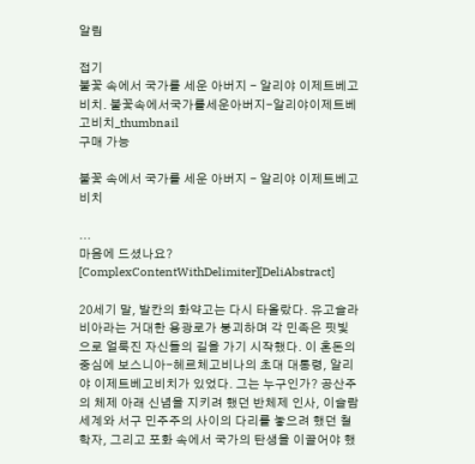알림

접기
불꽃 속에서 국가를 세운 아버지 - 알리야 이제트베고비치. 불꽃속에서국가를세운아버지-알리야이제트베고비치_thumbnail
구매 가능

불꽃 속에서 국가를 세운 아버지 - 알리야 이제트베고비치

...
마음에 드셨나요?
[ComplexContentWithDelimiter][DeliAbstract]

20세기 말, 발칸의 화약고는 다시 타올랐다. 유고슬라비아라는 거대한 용광로가 붕괴하며 각 민족은 핏빛으로 얼룩진 자신들의 길을 가기 시작했다. 이 혼돈의 중심에 보스니아-헤르체고비나의 초대 대통령, 알리야 이제트베고비치가 있었다. 그는 누구인가? 공산주의 체제 아래 신념을 지키려 했던 반체제 인사, 이슬람 세계와 서구 민주주의 사이의 다리를 놓으려 했던 철학자, 그리고 포화 속에서 국가의 탄생을 이끌어야 했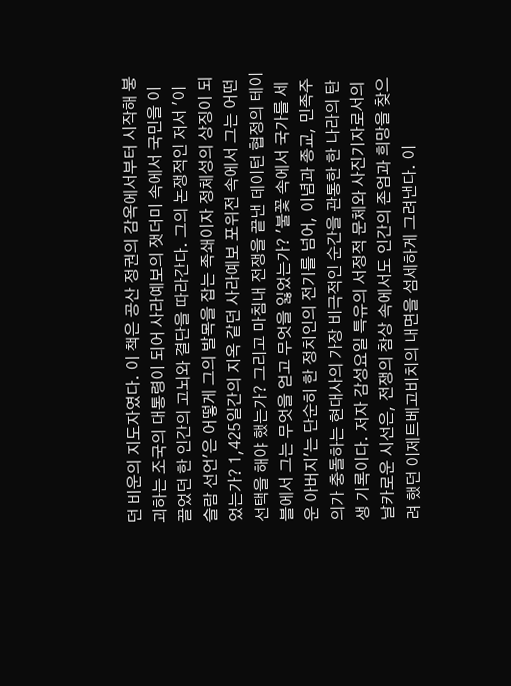던 비운의 지도자였다. 이 책은 공산 정권의 감옥에서부터 시작해 붕괴하는 조국의 대통령이 되어 사라예보의 잿더미 속에서 국민을 이끌었던 한 인간의 고뇌와 결단을 따라간다. 그의 논쟁적인 저서 '이슬람 선언'은 어떻게 그의 발목을 잡는 족쇄이자 정체성의 상징이 되었는가? 1,425일간의 지옥 같던 사라예보 포위전 속에서 그는 어떤 선택을 해야 했는가? 그리고 마침내 전쟁을 끝낸 데이턴 협정의 테이블에서 그는 무엇을 얻고 무엇을 잃었는가? '불꽃 속에서 국가를 세운 아버지'는 단순히 한 정치인의 전기를 넘어, 이념과 종교, 민족주의가 충돌하는 현대사의 가장 비극적인 순간을 관통한 한 나라의 탄생 기록이다. 저자 감성요일 특유의 서정적 문체와 사진기자로서의 날카로운 시선은, 전쟁의 참상 속에서도 인간의 존엄과 희망을 찾으려 했던 이제트베고비치의 내면을 섬세하게 그려낸다. 이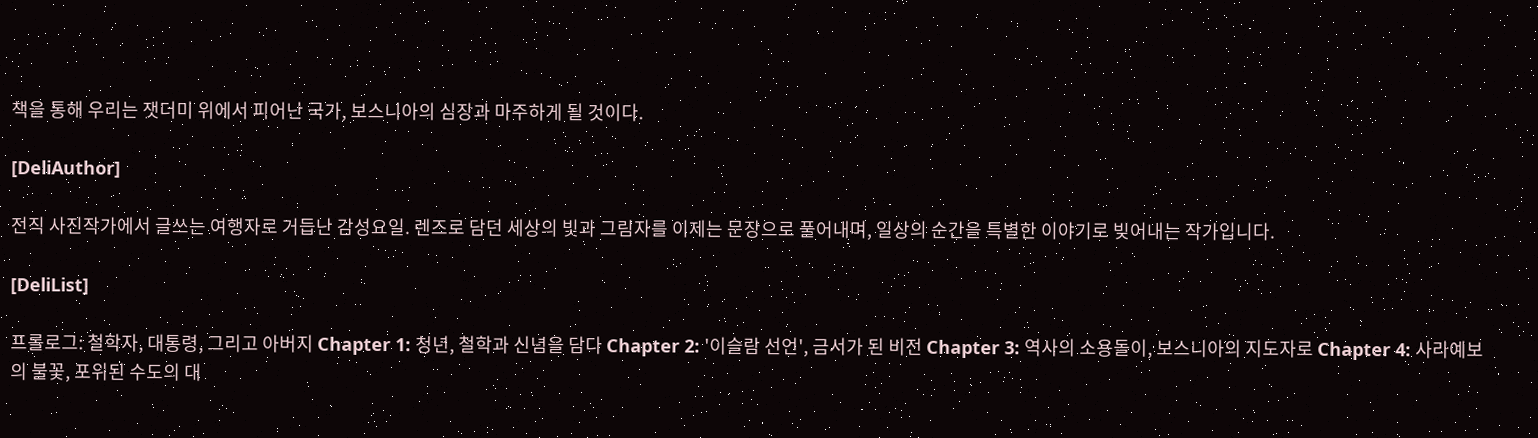책을 통해 우리는 잿더미 위에서 피어난 국가, 보스니아의 심장과 마주하게 될 것이다.

[DeliAuthor]

전직 사진작가에서 글쓰는 여행자로 거듭난 감성요일. 렌즈로 담던 세상의 빛과 그림자를 이제는 문장으로 풀어내며, 일상의 순간을 특별한 이야기로 빚어내는 작가입니다.

[DeliList]

프롤로그: 철학자, 대통령, 그리고 아버지 Chapter 1: 청년, 철학과 신념을 담다 Chapter 2: '이슬람 선언', 금서가 된 비전 Chapter 3: 역사의 소용돌이, 보스니아의 지도자로 Chapter 4: 사라예보의 불꽃, 포위된 수도의 대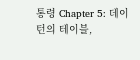통령 Chapter 5: 데이턴의 테이블,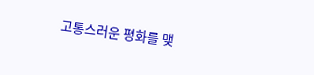고통스러운 평화를 맺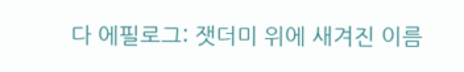다 에필로그: 잿더미 위에 새겨진 이름